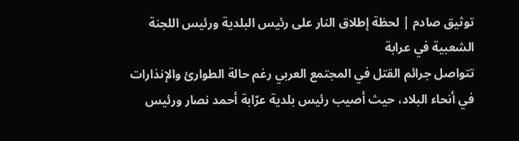توثيق صادم | لحظة إطلاق النار على رئيس البلدية ورئيس اللجنة الشعبية في عرابة
تتواصل جرائم القتل في المجتمع العربي رغم حالة الطوارئ والإنذارات في أنحاء البلاد، حيث أصيب رئيس بلدية عرّابة أحمد نصار ورئيس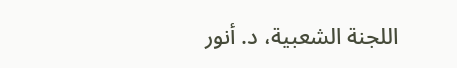اللجنة الشعبية، د. أنور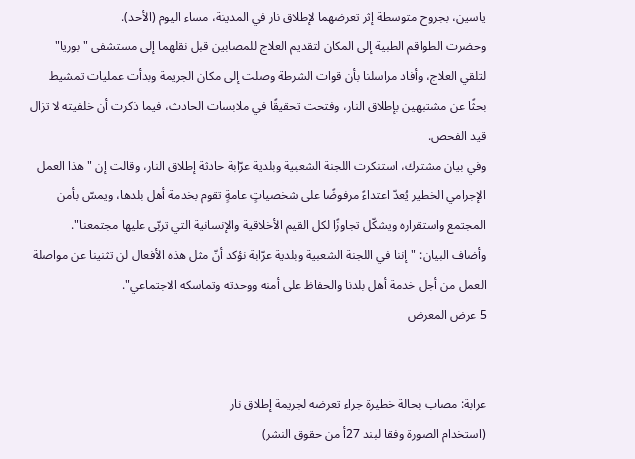ياسين، بجروح متوسطة إثر تعرضهما لإطلاق نار في المدينة، مساء اليوم (الأحد).
وحضرت الطواقم الطبية إلى المكان لتقديم العلاج للمصابين قبل نقلهما إلى مستشفى "بوريا" لتلقي العلاج، وأفاد مراسلنا بأن قوات الشرطة وصلت إلى مكان الجريمة وبدأت عمليات تمشيط بحثًا عن مشتبهين بإطلاق النار، وفتحت تحقيقًا في ملابسات الحادث، فيما ذكرت أن خلفيته لا تزال قيد الفحص.
وفي بيان مشترك، استنكرت اللجنة الشعبية وبلدية عرّابة حادثة إطلاق النار، وقالت إن "هذا العمل الإجرامي الخطير يُعدّ اعتداءً مرفوضًا على شخصياتٍ عامةٍ تقوم بخدمة أهل بلدها، ويمسّ بأمن المجتمع واستقراره ويشكّل تجاوزًا لكل القيم الأخلاقية والإنسانية التي تربّى عليها مجتمعنا".
وأضاف البيان: "إننا في اللجنة الشعبية وبلدية عرّابة نؤكد أنّ مثل هذه الأفعال لن تثنينا عن مواصلة العمل من أجل خدمة أهل بلدنا والحفاظ على أمنه ووحدته وتماسكه الاجتماعي".
5 عرض المعرض


عرابة: مصاب بحالة خطيرة جراء تعرضه لجريمة إطلاق نار
(استخدام الصورة وفقا لبند 27أ من حقوق النشر)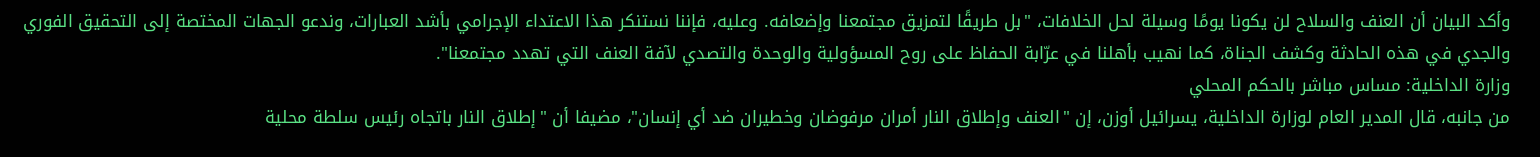وأكد البيان أن العنف والسلاح لن يكونا يومًا وسيلة لحل الخلافات، "بل طريقًا لتمزيق مجتمعنا وإضعافه. وعليه، فإننا نستنكر هذا الاعتداء الإجرامي بأشد العبارات، وندعو الجهات المختصة إلى التحقيق الفوري والجدي في هذه الحادثة وكشف الجناة، كما نهيب بأهلنا في عرّابة الحفاظ على روح المسؤولية والوحدة والتصدي لآفة العنف التي تهدد مجتمعنا".
وزارة الداخلية: مساس مباشر بالحكم المحلي
من جانبه، قال المدير العام لوزارة الداخلية، يسرائيل أوزن، إن "العنف وإطلاق النار أمران مرفوضان وخطيران ضد أي إنسان"، مضيفا أن "إطلاق النار باتجاه رئيس سلطة محلية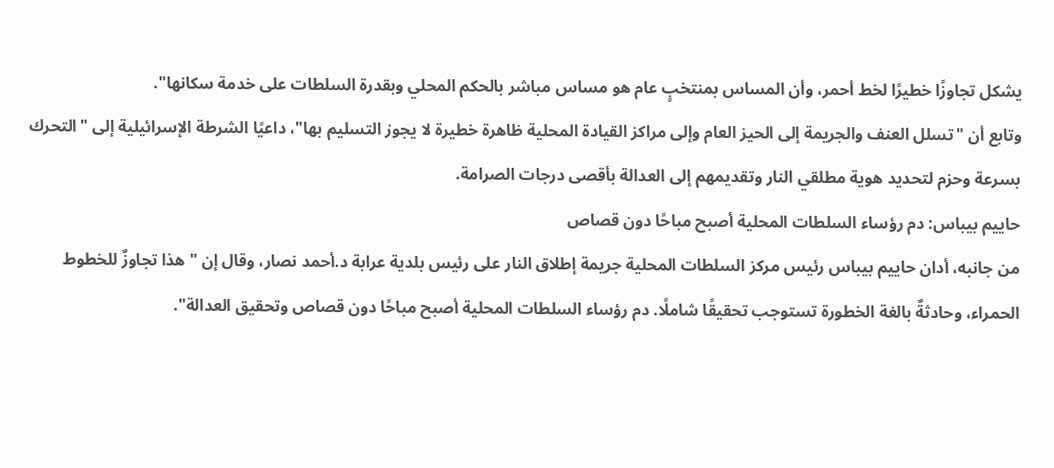يشكل تجاوزًا خطيرًا لخط أحمر، وأن المساس بمنتخبٍ عام هو مساس مباشر بالحكم المحلي وبقدرة السلطات على خدمة سكانها".
وتابع أن "تسلل العنف والجريمة إلى الحيز العام وإلى مراكز القيادة المحلية ظاهرة خطيرة لا يجوز التسليم بها"، داعيًا الشرطة الإسرائيلية إلى "التحرك بسرعة وحزم لتحديد هوية مطلقي النار وتقديمهم إلى العدالة بأقصى درجات الصرامة.
حاييم بيباس: دم رؤساء السلطات المحلية أصبح مباحًا دون قصاص
من جانبه، أدان حاييم بيباس رئيس مركز السلطات المحلية جريمة إطلاق النار على رئيس بلدية عرابة د.أحمد نصار، وقال إن "هذا تجاوزٌ للخطوط الحمراء، وحادثةٌ بالغة الخطورة تستوجب تحقيقًا شاملًا. دم رؤساء السلطات المحلية أصبح مباحًا دون قصاص وتحقيق العدالة".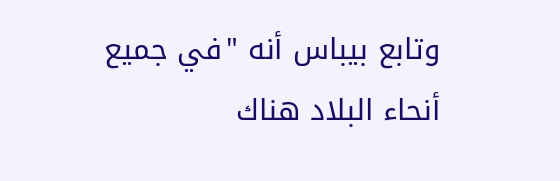وتابع بيباس أنه "في جميع أنحاء البلاد هناك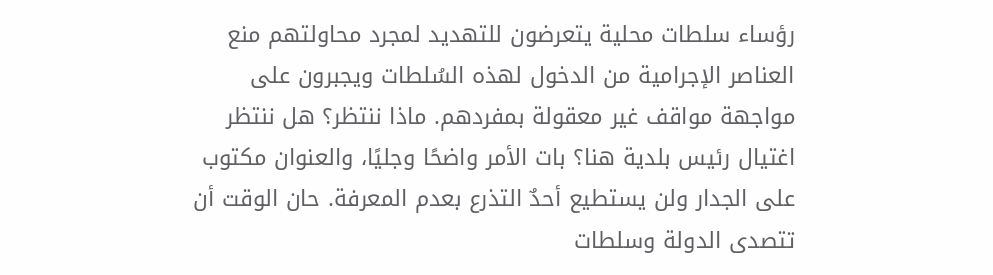رؤساء سلطات محلية يتعرضون للتهديد لمجرد محاولتهم منع العناصر الإجرامية من الدخول لهذه السُلطات ويجبرون على مواجهة مواقف غير معقولة بمفردهم. ماذا ننتظر؟ هل ننتظر اغتيال رئيس بلدية هنا؟ بات الأمر واضحًا وجليًا، والعنوان مكتوب على الجدار ولن يستطيع أحدٌ التذرع بعدم المعرفة. حان الوقت أن تتصدى الدولة وسلطات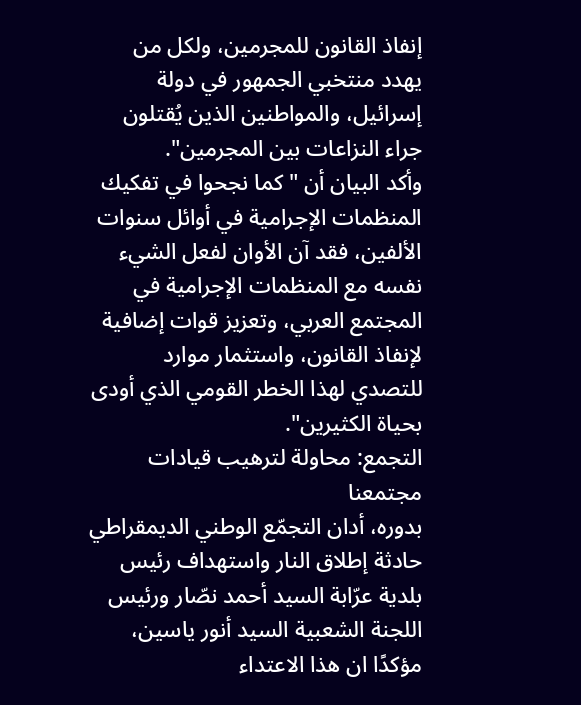إنفاذ القانون للمجرمين، ولكل من يهدد منتخبي الجمهور في دولة إسرائيل، والمواطنين الذين يُقتلون جراء النزاعات بين المجرمين".
وأكد البيان أن "كما نجحوا في تفكيك المنظمات الإجرامية في أوائل سنوات الألفين، فقد آن الأوان لفعل الشيء نفسه مع المنظمات الإجرامية في المجتمع العربي، وتعزيز قوات إضافية لإنفاذ القانون، واستثمار موارد للتصدي لهذا الخطر القومي الذي أودى بحياة الكثيرين".
التجمع: محاولة لترهيب قيادات مجتمعنا
بدوره، أدان التجمّع الوطني الديمقراطي حادثة إطلاق النار واستهداف رئيس بلدية عرّابة السيد أحمد نصّار ورئيس اللجنة الشعبية السيد أنور ياسين، مؤكدًا ان هذا الاعتداء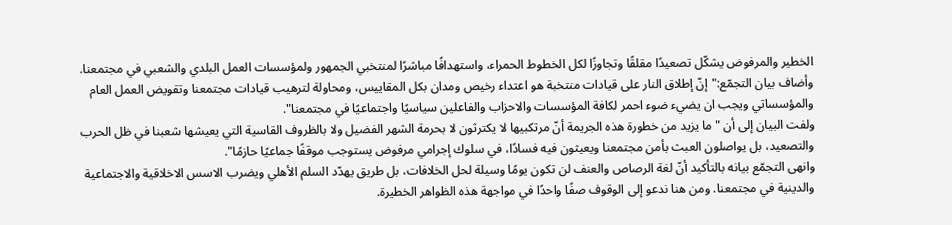الخطير والمرفوض يشكّل تصعيدًا مقلقًا وتجاوزًا لكل الخطوط الحمراء، واستهدافًا مباشرًا لمنتخبي الجمهور ولمؤسسات العمل البلدي والشعبي في مجتمعنا.
وأضاف بيان التجمّع:"إنّ إطلاق النار على قيادات منتخبة هو اعتداء رخيص ومدان بكل المقاييس، ومحاولة لترهيب قيادات مجتمعنا وتقويض العمل العام والمؤسساتي ويجب ان يضيء ضوء احمر لكافة المؤسسات والاحزاب والفاعلين سياسيًا واجتماعيًا في مجتمعنا".
ولفت البيان إلى أن "ما يزيد من خطورة هذه الجريمة أنّ مرتكبيها لا يكترثون لا بحرمة الشهر الفضيل ولا بالظروف القاسية التي يعيشها شعبنا في ظل الحرب والتصعيد، بل يواصلون العبث بأمن مجتمعنا ويعيثون فيه فسادًا، في سلوك إجرامي مرفوض يستوجب موقفًا جماعيًا حازمًا".
وانهى التجمّع بيانه بالتأكيد أنّ لغة الرصاص والعنف لن تكون يومًا وسيلة لحل الخلافات، بل طريق يهدّد السلم الأهلي ويضرب الاسس الاخلاقية والاجتماعية والدينية في مجتمعنا. ومن هنا ندعو إلى الوقوف صفًا واحدًا في مواجهة هذه الظواهر الخطيرة.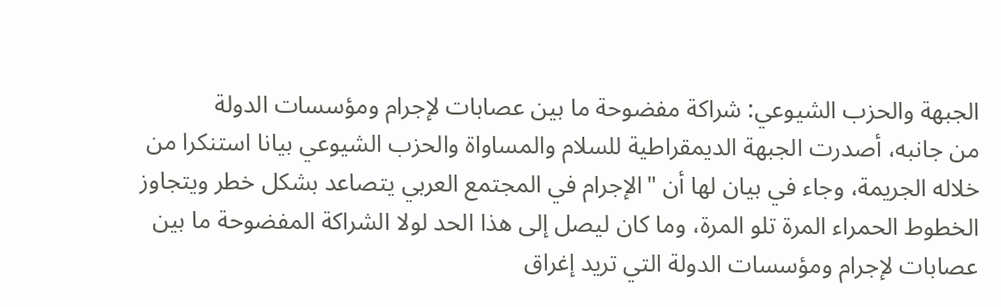الجبهة والحزب الشيوعي: شراكة مفضوحة ما بين عصابات لإجرام ومؤسسات الدولة
من جانبه، أصدرت الجبهة الديمقراطية للسلام والمساواة والحزب الشيوعي بيانا استنكرا من خلاله الجريمة، وجاء في بيان لها أن "الإجرام في المجتمع العربي يتصاعد بشكل خطر ويتجاوز الخطوط الحمراء المرة تلو المرة، وما كان ليصل إلى هذا الحد لولا الشراكة المفضوحة ما بين عصابات لإجرام ومؤسسات الدولة التي تريد إغراق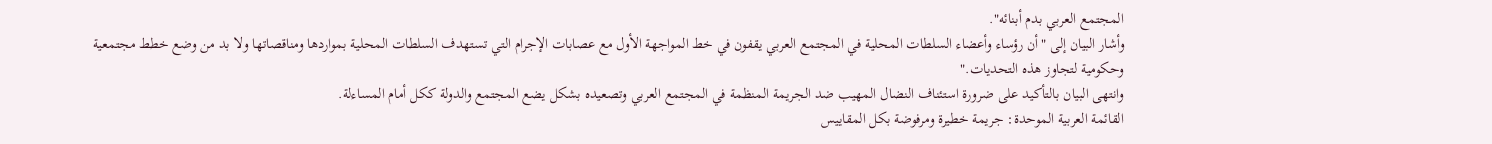المجتمع العربي بدم أبنائه".
وأشار البيان إلى "أن رؤساء وأعضاء السلطات المحلية في المجتمع العربي يقفون في خط المواجهة الأول مع عصابات الإجرام التي تستهدف السلطات المحلية بمواردها ومناقصاتها ولا بد من وضع خطط مجتمعية وحكومية لتجاوز هذه التحديات."
وانتهى البيان بالتأكيد على ضرورة استئناف النضال المهيب ضد الجريمة المنظمة في المجتمع العربي وتصعيده بشكل يضع المجتمع والدولة ككل أمام المساءلة.
القائمة العربية الموحدة: جريمة خطيرة ومرفوضة بكل المقاييس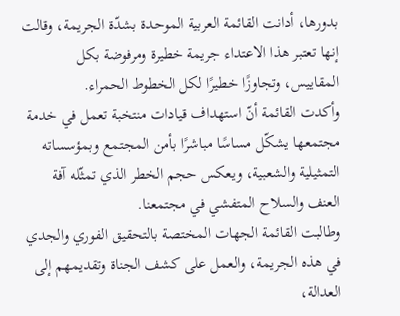بدورها، أدانت القائمة العربية الموحدة بشدّة الجريمة، وقالت إنها تعتبر هذا الاعتداء جريمة خطيرة ومرفوضة بكل المقاييس، وتجاوزًا خطيرًا لكل الخطوط الحمراء.
وأكدت القائمة أنّ استهداف قيادات منتخبة تعمل في خدمة مجتمعها يشكّل مساسًا مباشرًا بأمن المجتمع وبمؤسساته التمثيلية والشعبية، ويعكس حجم الخطر الذي تمثّله آفة العنف والسلاح المتفشي في مجتمعنا.
وطالبت القائمة الجهات المختصة بالتحقيق الفوري والجدي في هذه الجريمة، والعمل على كشف الجناة وتقديمهم إلى العدالة،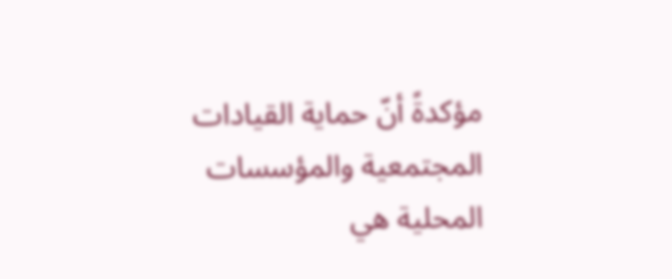مؤكدةً أنّ حماية القيادات المجتمعية والمؤسسات المحلية هي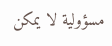مسؤولية لا يمكن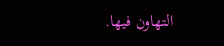التهاون فيها.